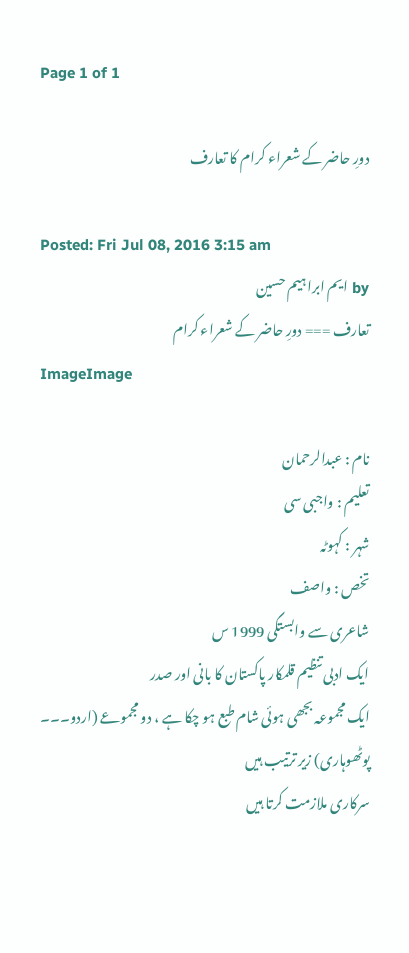Page 1 of 1

دورِ حاضر کے شعراء کرام کا تعارف

Posted: Fri Jul 08, 2016 3:15 am
by ایم ابراہیم حسین
تعارف === دورِ حاضر کے شعراء کرام
ImageImage

نام : عبدالرحمان
تعلیم : واجبی سی
شہر : کہوٹہ
تخص : واصف
شاعری سے وابستگی 1999 س
ایک ادبی تنظیم قلمکار پاکستان کا بانی اور صدر
ایک مجموعہ بجھی ہوئی شام طبع ہو چکا ہے ، دو مجموعے (اردو۔۔۔ پوٹھوہاری) زیر ترتیب ہیں
سرکاری ملازمت کرتا ہیں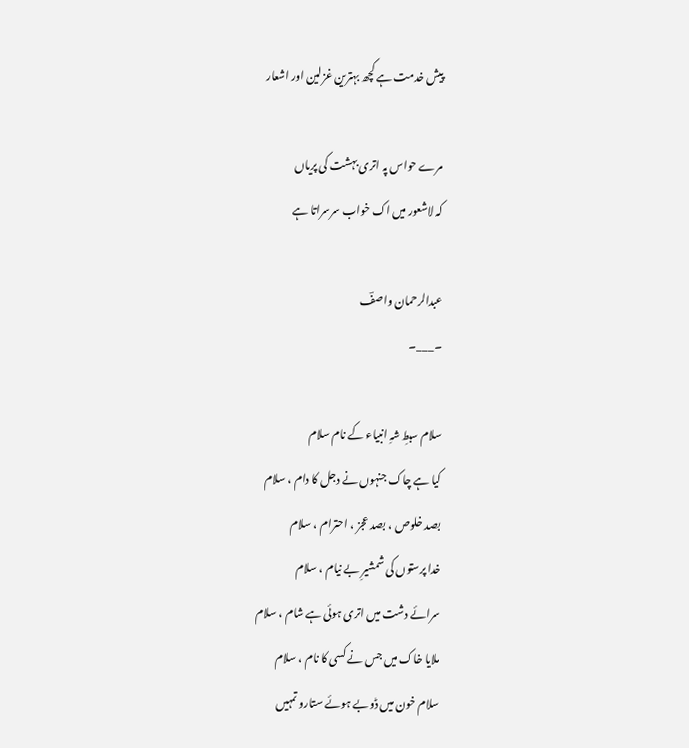پیش خدمت ہے کچھ بہترین غزلین اور اشعار

مرے حواس پہ اتری بہشت کی پریاں
کہ لاشعور میں اک خواب سرسراتا ہے

عبدالرحمان واصفؔ
۔___۔

سلام سبطِ شہِ انبیاء کے نام سلام
کیا ہے چاک جنہوں نے دجل کا دام ، سلام
بصد خلوص ، بصد عجز ، احترام ، سلام
خدا پرستوں کی شمشیرِ بے نیام ، سلام
سرائے دشت میں اتری ہوئی ہے شام ، سلام
ملایا خاک میں جس نے کسی کا نام ، سلام
سلام خون میں ڈوبے ہوئے ستارو تمہیں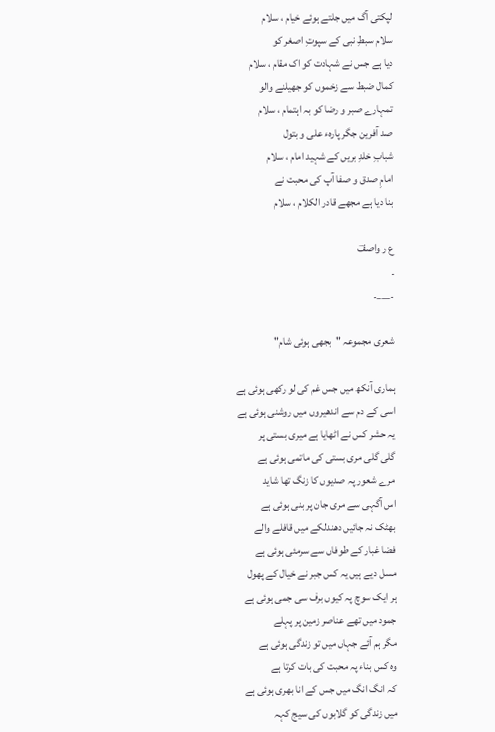لپکتی آگ میں جلتے ہوئے خیام ، سلام
سلام سبطِ نبی کے سپوتِ اصغر کو
دیا ہے جس نے شہادت کو اک مقام ، سلام
کمال ضبط سے زخموں کو جھیلنے والو
تمہارے صبر و رضا کو بہ اہتمام ، سلام
صد آفرین جگر پارہء علی و بتول
شبابِ خلدِ بریں کے شہید امام ، سلام
امامِ صدق و صفا آپ کی محبت نے
بنا دیا ہے مجھے قادر الکلام ، سلام

ع ر واصفؔ
۔
۔___۔

شعری مجموعہ "بجھی ہوئی شام"

ہماری آنکھ میں جس غم کی لو رکھی ہوئی ہے
اسی کے دم سے اندھیروں میں روشنی ہوئی ہے
یہ حشر کس نے اٹھایا ہے میری بستی پر
گلی گلی مری بستی کی ماتمی ہوئی ہے
مرے شعور پہ صدیوں کا زنگ تھا شاید
اس آگہی سے مری جان پر بنی ہوئی ہے
بھٹک نہ جائیں دھندلکے میں قافلے والے
فضا غبار کے طوفاں سے سرمئی ہوئی ہے
مسل دیے ہیں یہ کس جبر نے خیال کے پھول
ہر ایک سوچ پہ کیوں برف سی جمی ہوئی ہے
جمود میں تھے عناصر زمین پر پہلے
مگر ہم آئے جہاں میں تو زندگی ہوئی ہے
وہ کس بناء پہ محبت کی بات کرتا ہے
کہ انگ انگ میں جس کے انا بھری ہوئی ہے
میں زندگی کو گلابوں کی سیج کہہ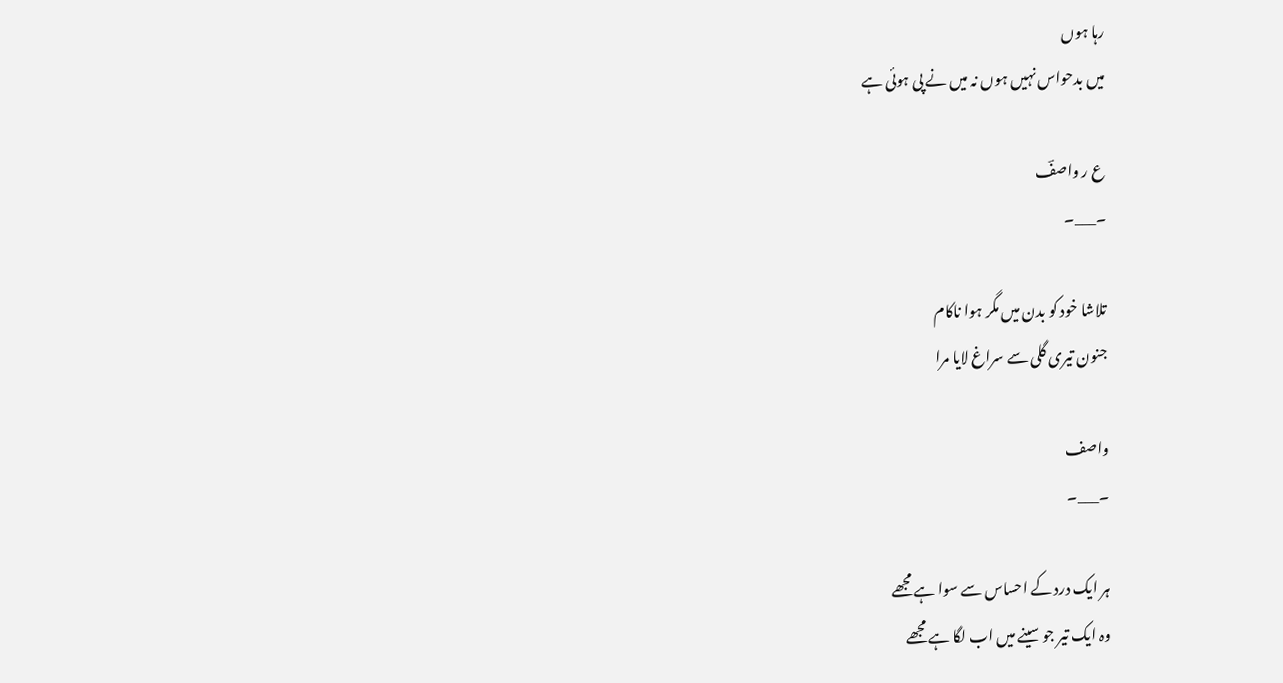رہا ہوں
میں بدحواس نہیں ہوں نہ میں نے پی ہوئی ہے

ع ر واصفؔ
۔___۔

تلاشا خود کو بدن میں مگر ہوا ناکام
جنون تیری گلی سے سراغ لایا مرا

واصف
۔___۔

ہر ایک درد کے احساس سے سوا ہے مجھے
وہ ایک تیر جو سینے میں اب لگا ہے مجھے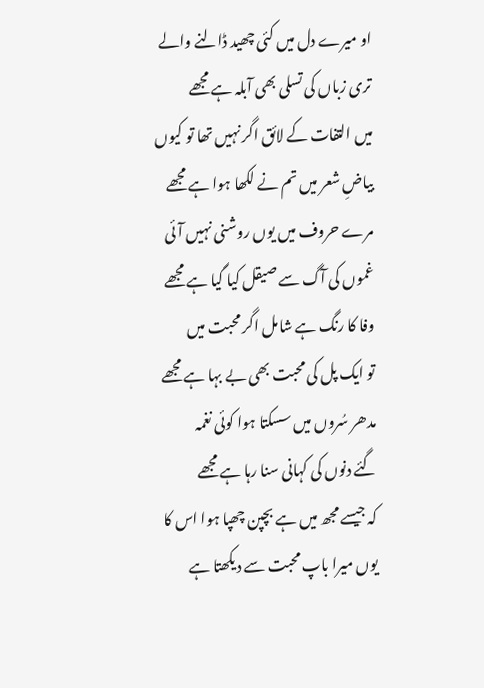او میرے دل میں کئی چھید ڈالنے والے
تری زباں کی تسلی بھی آبلہ ہے مجھے
میں التفات کے لائق اگر نہیں تھا تو کیوں
بیاضِ شعر میں تم نے لکھا ہوا ہے مجھے
مرے حروف میں یوں روشنی نہیں آئی
غموں کی آگ سے صیقل کیا گیا ہے مجھے
وفا کا رنگ ہے شامل اگر محبت میں
تو ایک پل کی محبت بھی بے بہا ہے مجھے
مدھر سُروں میں سسکتا ہوا کوئی نغمہ
گئے دنوں کی کہانی سنا رہا ہے مجھے
کہ جیسے مجھ میں ہے بچپن چھپا ہوا اس کا
یوں میرا باپ محبت سے دیکھتا ہے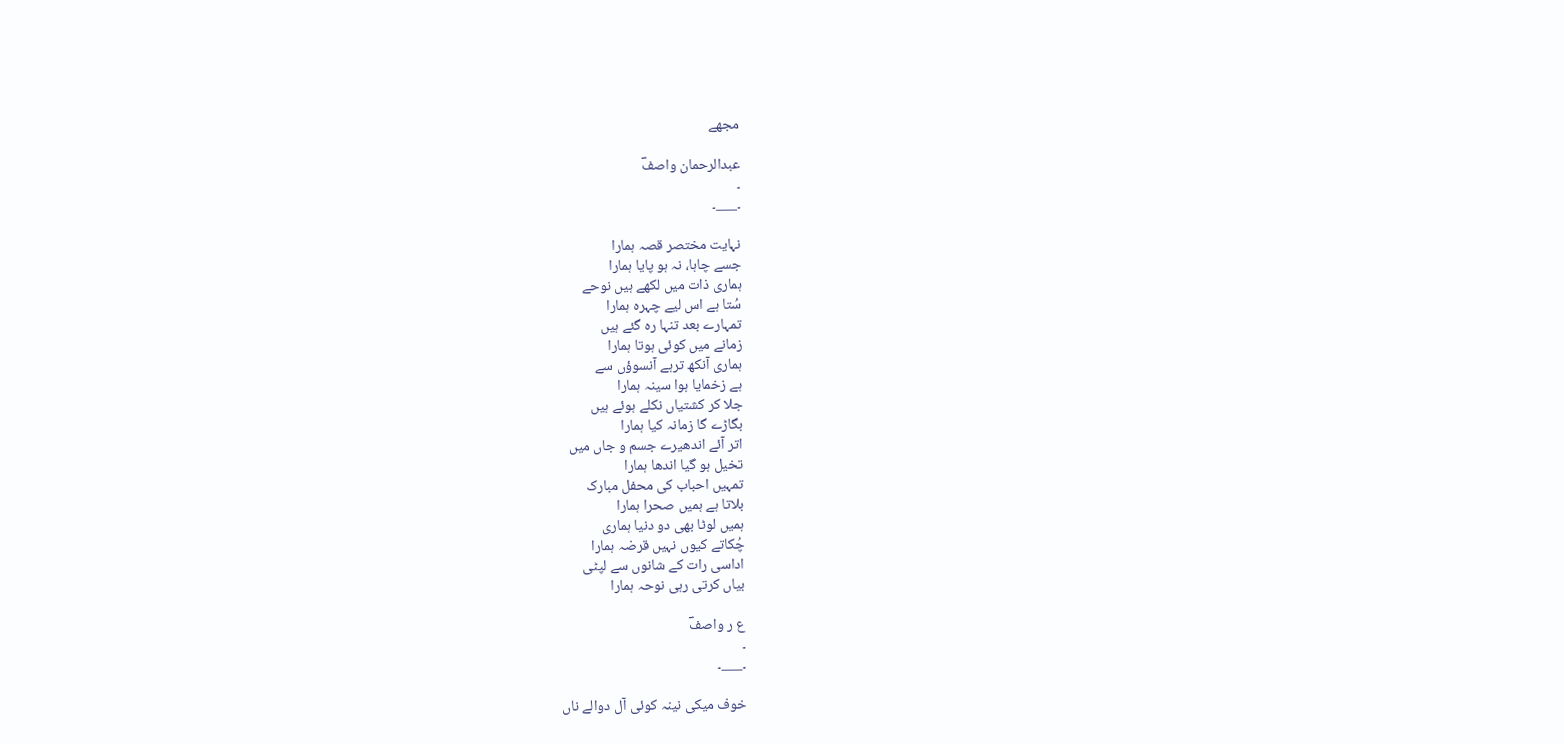مجھے

عبدالرحمان واصفؔ
۔
۔___۔

نہایت مختصر قصہ ہمارا
جسے چاہا، نہ ہو پایا ہمارا
ہماری ذات میں لکھے ہیں نوحے
سُتا ہے اس لیے چہرہ ہمارا
تمہارے بعد تنہا رہ گئے ہیں
زمانے میں کوئی ہوتا ہمارا
ہماری آنکھ ترہے آنسوؤں سے
ہے زخمایا ہوا سینہ ہمارا
جلا کر کشتیاں نکلے ہوئے ہیں
بگاڑے گا زمانہ کیا ہمارا
اتر آئے اندھیرے جسم و جاں میں
تخیل ہو گیا اندھا ہمارا
تمہیں احباب کی محفل مبارک
بلاتا ہے ہمیں صحرا ہمارا
ہمیں لوٹا بھی دو دنیا ہماری
چُکاتے کیوں نہیں قرضہ ہمارا
اداسی رات کے شانوں سے لپٹی
بیاں کرتی رہی نوحہ ہمارا

ع ر واصفؔ
۔
۔___۔

خوف میکی نینہ کوئی آل دوالے ناں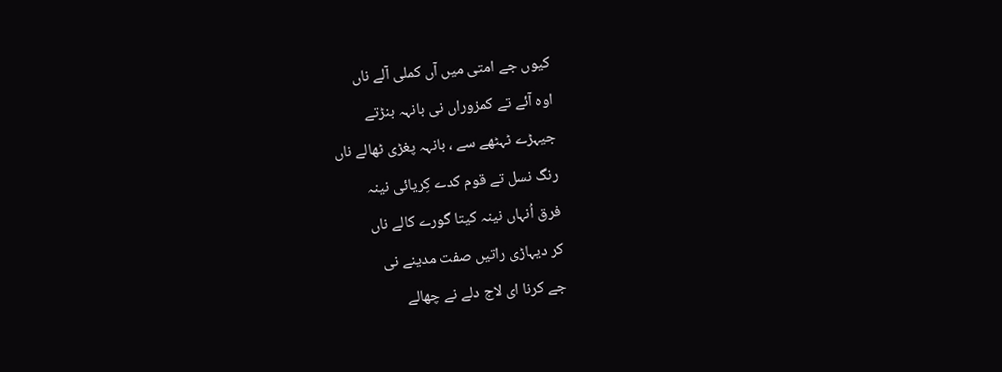کیوں جے امتی میں آں کملی آلے ناں
اوہ آئے تے کمزوراں نی بانہہ بنڑتے
جیہڑے ٹہٹھے سے ، بانہہ پغڑی ٹھالے ناں
رنگ نسل تے قوم کدے کِریائی نینہ
فرق اُنہاں نینہ کیتا گورے کالے ناں
کر دیہاڑی راتیں صفت مدینے نی
جے کرنا ای لاج دلے نے چھالے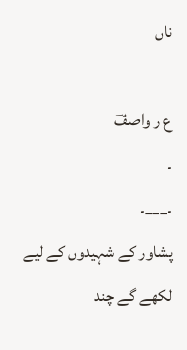ناں

ع ر واصفؔ
۔
۔___۔
پشاور کے شہیدوں کے لیے لکھے گے چند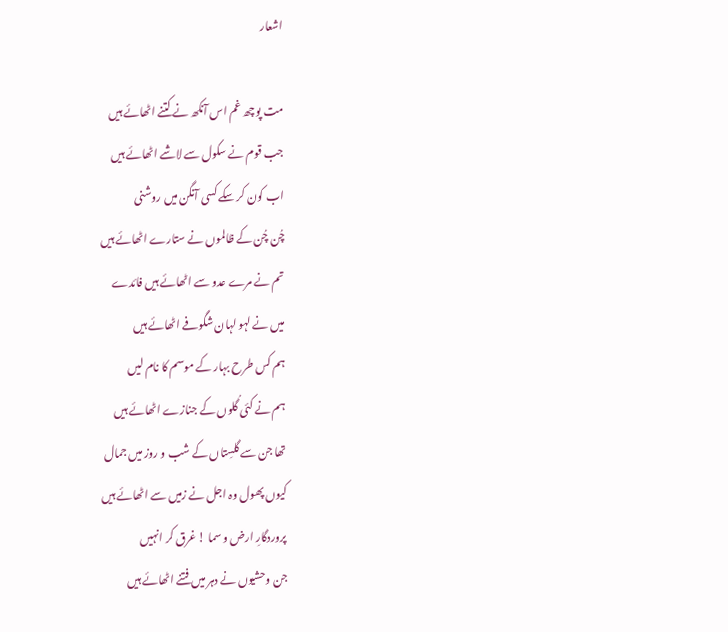اشعار

مت پوچھ غم اس آنکھ نے کتنے اٹھائے ہیں
جب قوم نے سکول سے لاشے اٹھائے ہیں
اب کون کر سکے کسی آنگن میں روشنی
چُن چُن کے ظالموں نے ستارے اٹھائے ہیں
تم نے مرے عدو سے اٹھائے ہیں فائدے
میں نے لہو لہان شگوفے اٹھائے ہیں
ہم کس طرح بہار کے موسم کا نام لیں
ہم نے کئی گُلوں کے جنازے اٹھائے ہیں
تھا جن سے گلسِتاں کے شب و روز میں جمال
کیوں پھول وہ اجل نے زمیں سے اٹھائے ہیں
پروردگارِ ارض و سما ! غرق کر انہیں
جن وحشیوں نے دہر میں فتنے اٹھائے ہیں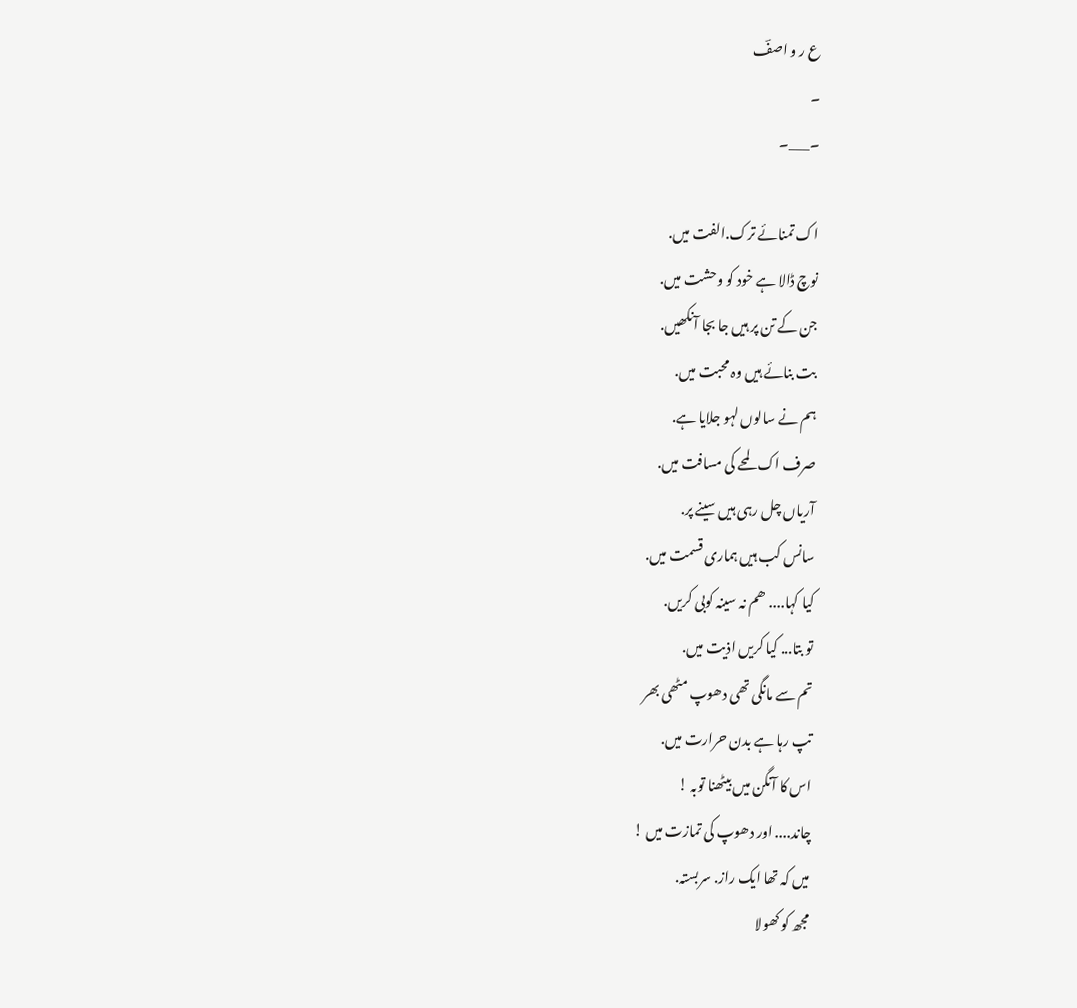ع ر و اصفؔ
۔
۔___۔

اک تمنائے ترک.الفت میں.
نوچ ڈالا ہے خود کو وحشت میں.
جن کے تن پر ہیں جا بجا آنکھیں.
بت بنائے ہیں وہ محبت میں.
ہم نے سالوں لہو جلایا ہے.
صرف اک لمحے کی مسافت میں.
آریاں چل رہی ہیں سینے پر.
سانس کب ہیں ہماری قسمت میں.
کیا کہا.... ھم نہ سینہ کوبی کریں.
تو بتا... کیا کریں اذیت میں.
تم سے مانگی تھی دھوپ مٹھی بھر
تپ رہا ہے بدن حرارت میں.
اس کا آنگن میں بیٹھنا توبہ !
چاند.... اور دھوپ کی تمازت میں !
میں کہ تھا ایک راز. سربستہ.
مجھ کو کھولا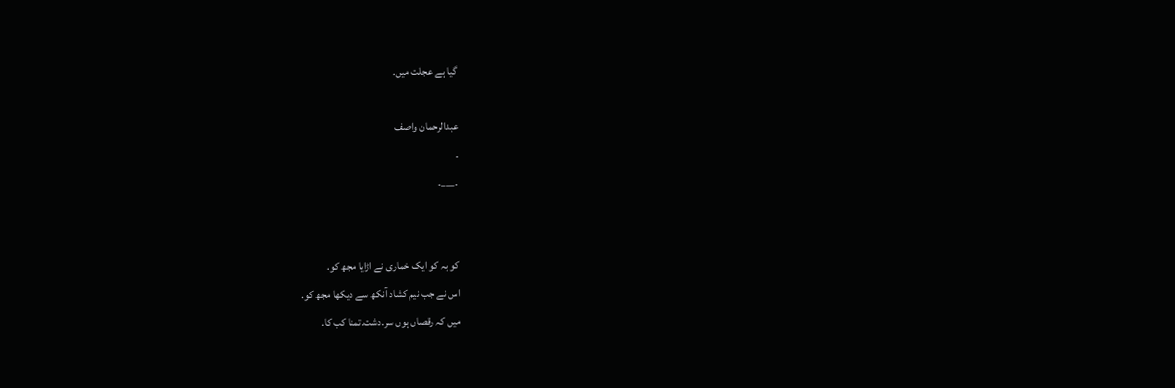گیا ہے عجلت میں.

عبدالرحمان واصف
۔
۔___۔


کو بہ کو ایک خماری نے اڑایا مجھ کو.
اس نے جب نیم کشاد آنکھ سے دیکھا مجھ کو.
میں کہ رقصاں ہوں سر.دشت.تمنا کب کا.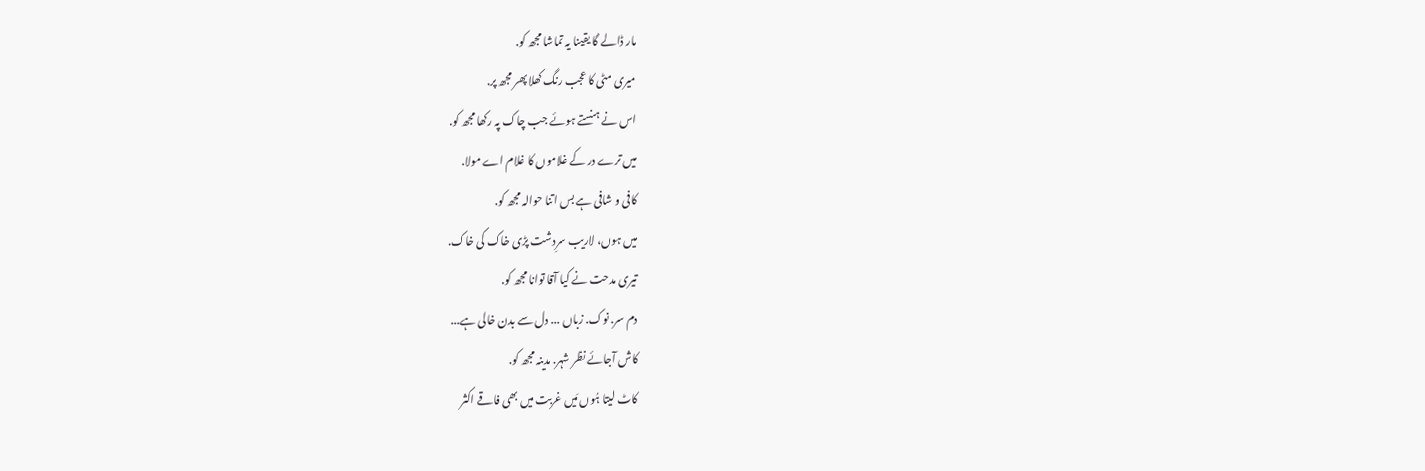مار ڈالے گا یقینا یہ تماشا مجھ کو.
میری مٹی کا عجب رنگ کھلا پھر مجھ پر.
اس نے ہنستے ہوئے جب چاک پہ رکھا مجھ کو.
میں ترے در کے غلاموں کا غلام اے مولا.
کافی و شافی ہے بس اتنا حوالہ مجھ کو.
میں ہوں، لاریب سرِدشت پڑی خاک کی خاک.
تیری مدحت نے کیا آقا توانا مجھ کو.
دم سر. نوک. زباں ... دل سے بدن خالی ہے...
کاش آجائے نظر شہر. مدینہ مجھ کو.
کاٹ لیتا ہُوں مَیں غربت میں بھی فاقے اکثر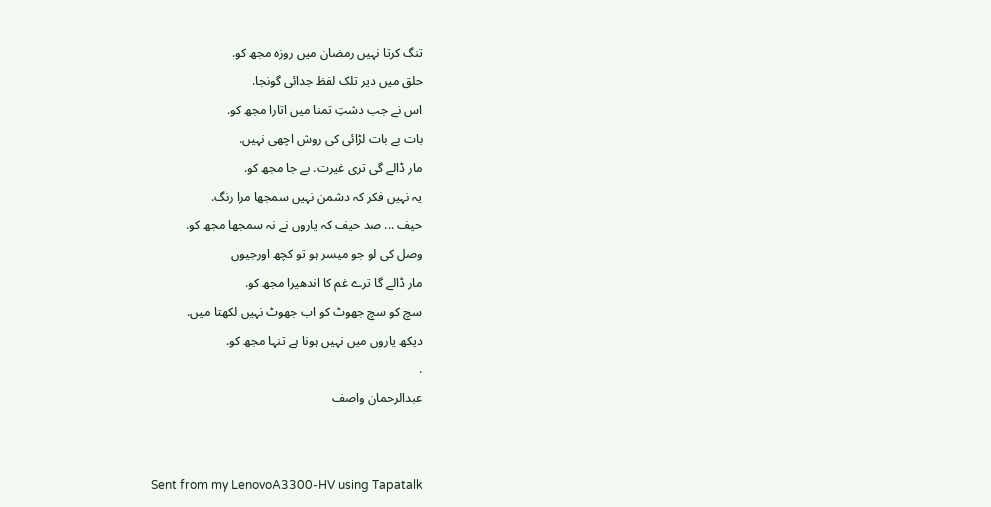تنگ کرتا نہیں رمضان میں روزہ مجھ کو.
حلق میں دیر تلک لفظ جدائی گونجا.
اس نے جب دشتِ تمنا میں اتارا مجھ کو.
بات بے بات لڑائی کی روش اچھی نہیں.
مار ڈالے گی تری غیرت. بے جا مجھ کو.
یہ نہیں فکر کہ دشمن نہیں سمجھا مرا رنگ.
حیف ... صد حیف کہ یاروں نے نہ سمجھا مجھ کو.
وصل کی لو جو میسر ہو تو کچھ اورجیوں
مار ڈالے گا ترے غم کا اندھیرا مجھ کو.
سچ کو سچ جھوٹ کو اب جھوٹ نہیں لکھتا میں.
دیکھ یاروں میں نہیں ہونا ہے تنہا مجھ کو.
.
عبدالرحمان واصف


Sent from my LenovoA3300-HV using Tapatalk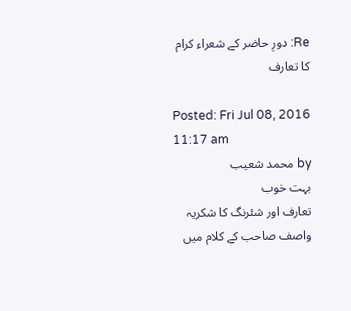Re: دورِ حاضر کے شعراء کرام کا تعارف

Posted: Fri Jul 08, 2016 11:17 am
by محمد شعیب
بہت خوب
تعارف اور شئرنگ کا شکریہ
واصف صاحب کے کلام میں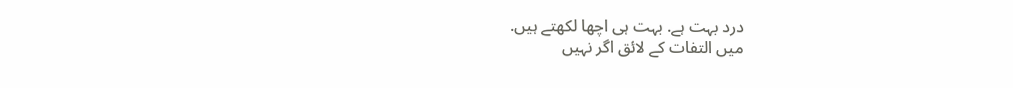درد بہت ہے. بہت ہی اچھا لکھتے ہیں.
میں التفات کے لائق اگر نہیں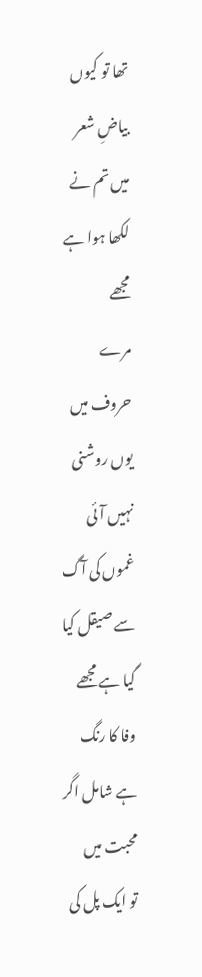تھا تو کیوں
بیاضِ شعر میں تم نے لکھا ہوا ہے مجھے
مرے حروف میں یوں روشنی نہیں آئی
غموں کی آگ سے صیقل کیا گیا ہے مجھے
وفا کا رنگ ہے شامل اگر محبت میں
تو ایک پل کی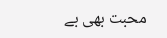محبت بھی بے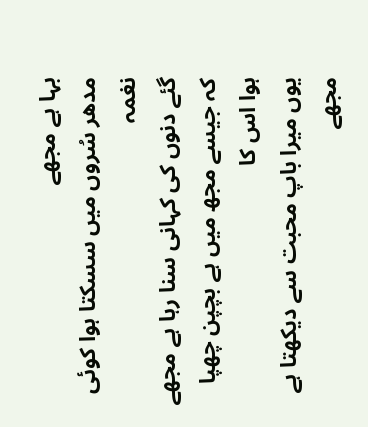بہا ہے مجھے
مدھر سُروں میں سسکتا ہوا کوئی نغمہ
گئے دنوں کی کہانی سنا رہا ہے مجھے
کہ جیسے مجھ میں ہے بچپن چھپا ہوا اس کا
یوں میرا باپ محبت سے دیکھتا ہے مجھے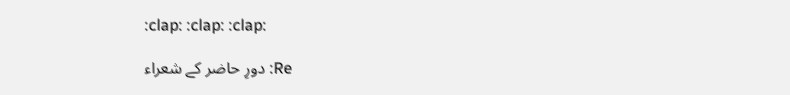:clap: :clap: :clap:

Re: دورِ حاضر کے شعراء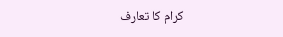کرام کا تعارف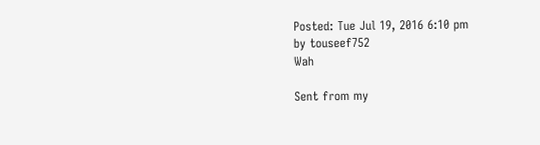Posted: Tue Jul 19, 2016 6:10 pm
by touseef752
Wah

Sent from my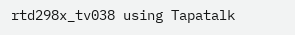rtd298x_tv038 using Tapatalk